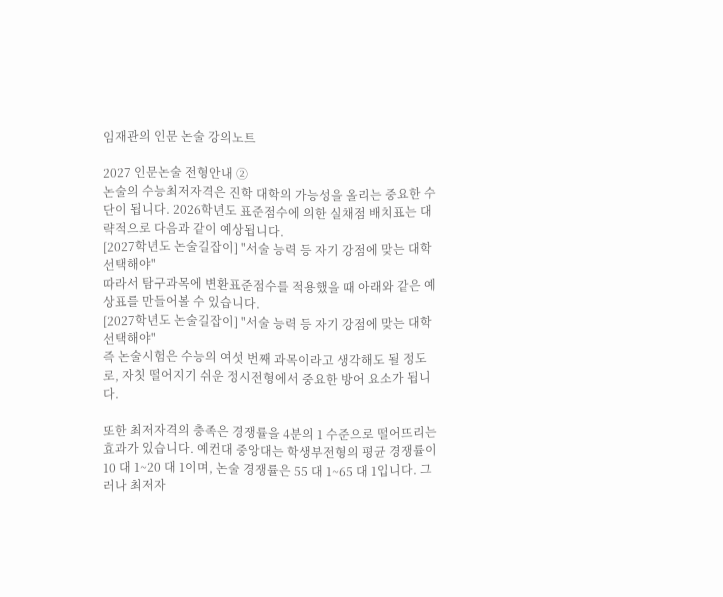임재관의 인문 논술 강의노트

2027 인문논술 전형안내 ②
논술의 수능최저자격은 진학 대학의 가능성을 올리는 중요한 수단이 됩니다. 2026학년도 표준점수에 의한 실채점 배치표는 대략적으로 다음과 같이 예상됩니다.
[2027학년도 논술길잡이] "서술 능력 등 자기 강점에 맞는 대학 선택해야"
따라서 탐구과목에 변환표준점수를 적용했을 때 아래와 같은 예상표를 만들어볼 수 있습니다.
[2027학년도 논술길잡이] "서술 능력 등 자기 강점에 맞는 대학 선택해야"
즉 논술시험은 수능의 여섯 번째 과목이라고 생각해도 될 정도로, 자칫 떨어지기 쉬운 정시전형에서 중요한 방어 요소가 됩니다.

또한 최저자격의 충족은 경쟁률을 4분의 1 수준으로 떨어뜨리는 효과가 있습니다. 예컨대 중앙대는 학생부전형의 평균 경쟁률이 10 대 1~20 대 1이며, 논술 경쟁률은 55 대 1~65 대 1입니다. 그러나 최저자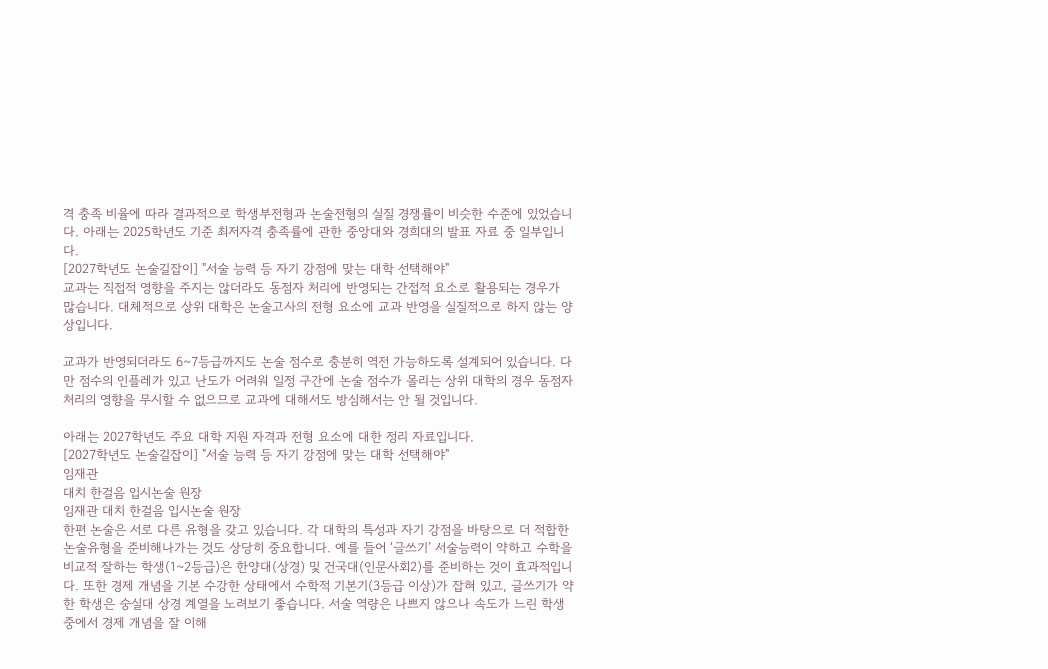격 충족 비율에 따라 결과적으로 학생부전형과 논술전형의 실질 경쟁률이 비슷한 수준에 있었습니다. 아래는 2025학년도 기준 최저자격 충족률에 관한 중앙대와 경희대의 발표 자료 중 일부입니다.
[2027학년도 논술길잡이] "서술 능력 등 자기 강점에 맞는 대학 선택해야"
교과는 직접적 영향을 주지는 않더라도 동점자 처리에 반영되는 간접적 요소로 활용되는 경우가 많습니다. 대체적으로 상위 대학은 논술고사의 전형 요소에 교과 반영을 실질적으로 하지 않는 양상입니다.

교과가 반영되더라도 6~7등급까지도 논술 점수로 충분히 역전 가능하도록 설계되어 있습니다. 다만 점수의 인플레가 있고 난도가 어려워 일정 구간에 논술 점수가 몰리는 상위 대학의 경우 동점자 처리의 영향을 무시할 수 없으므로 교과에 대해서도 방심해서는 안 될 것입니다.

아래는 2027학년도 주요 대학 지원 자격과 전형 요소에 대한 정리 자료입니다.
[2027학년도 논술길잡이] "서술 능력 등 자기 강점에 맞는 대학 선택해야"
임재관
대치 한걸음 입시논술 원장
임재관 대치 한걸음 입시논술 원장
한편 논술은 서로 다른 유형을 갖고 있습니다. 각 대학의 특성과 자기 강점을 바탕으로 더 적합한 논술유형을 준비해나가는 것도 상당히 중요합니다. 예를 들어 ‘글쓰기’ 서술능력이 약하고 수학을 비교적 잘하는 학생(1~2등급)은 한양대(상경) 및 건국대(인문사회2)를 준비하는 것이 효과적입니다. 또한 경제 개념을 기본 수강한 상태에서 수학적 기본기(3등급 이상)가 잡혀 있고, 글쓰기가 약한 학생은 숭실대 상경 계열을 노려보기 좋습니다. 서술 역량은 나쁘지 않으나 속도가 느린 학생 중에서 경제 개념을 잘 이해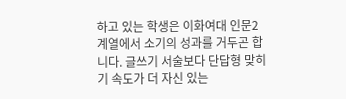하고 있는 학생은 이화여대 인문2 계열에서 소기의 성과를 거두곤 합니다. 글쓰기 서술보다 단답형 맞히기 속도가 더 자신 있는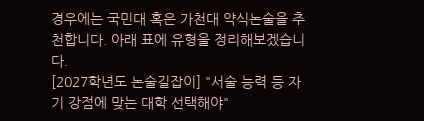경우에는 국민대 혹은 가천대 약식논술을 추천합니다. 아래 표에 유형을 정리해보겠습니다.
[2027학년도 논술길잡이] "서술 능력 등 자기 강점에 맞는 대학 선택해야"